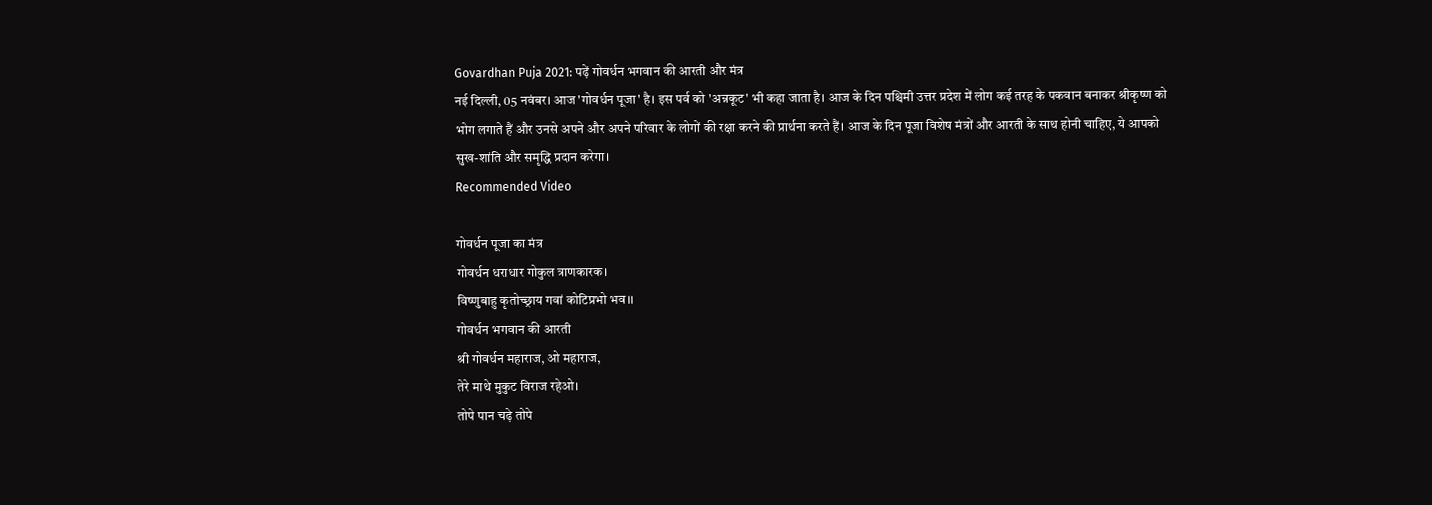Govardhan Puja 2021: पढ़ें गोवर्धन भगवान की आरती और मंत्र
नई दिल्ली, 05 नवंबर। आज 'गोवर्धन पूजा' है। इस पर्व को 'अन्नकूट' भी कहा जाता है। आज के दिन पश्चिमी उत्तर प्रदेश में लोग कई तरह के पकवान बनाकर श्रीकृष्ण को भोग लगाते हैं और उनसे अपने और अपने परिवार के लोगों की रक्षा करने की प्रार्थना करते हैं। आज के दिन पूजा विशेष मंत्रों और आरती के साथ होनी चाहिए, ये आपको सुख-शांति और समृद्धि प्रदान करेगा।
Recommended Video

गोवर्धन पूजा का मंत्र
गोवर्धन धराधार गोकुल त्राणकारक।
विष्णुबाहु कृतोच्छ्राय गवां कोटिप्रभो भव।।
गोवर्धन भगवान की आरती
श्री गोवर्धन महाराज, ओ महाराज,
तेरे माथे मुकुट विराज रहेओ।
तोपे पान चढ़े तोपे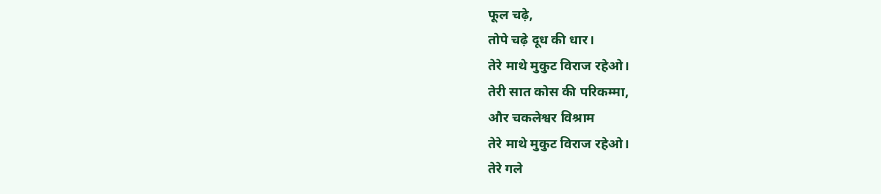फूल चढ़े,
तोपे चढ़े दूध की धार।
तेरे माथे मुकुट विराज रहेओ।
तेरी सात कोस की परिकम्मा,
और चकलेश्वर विश्राम
तेरे माथे मुकुट विराज रहेओ।
तेरे गले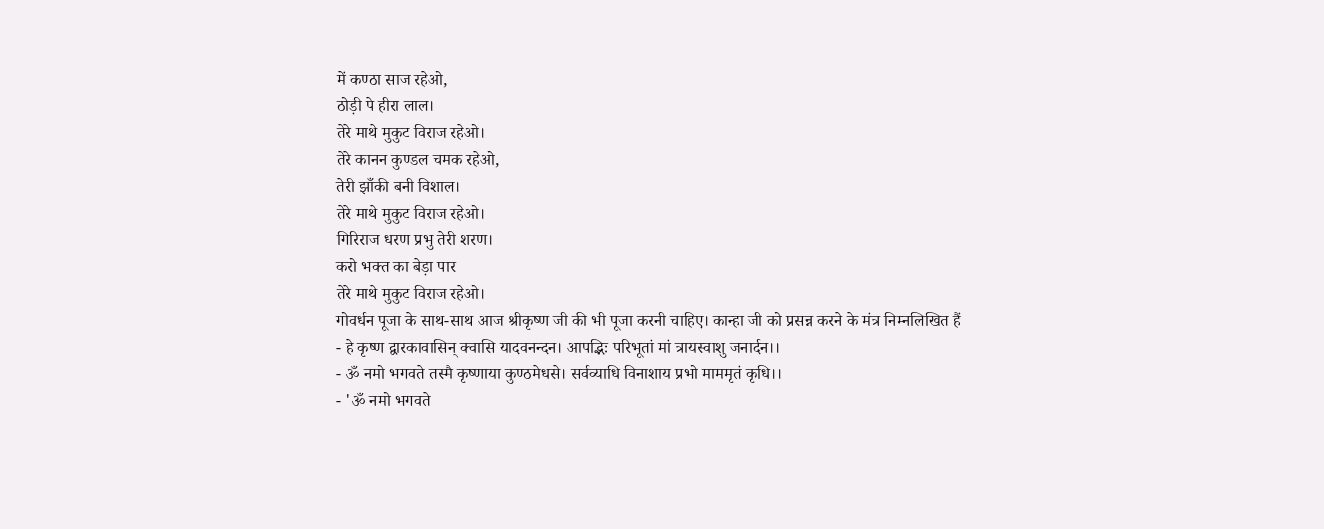में कण्ठा साज रहेओ,
ठोड़ी पे हीरा लाल।
तेरे माथे मुकुट विराज रहेओ।
तेरे कानन कुण्डल चमक रहेओ,
तेरी झाँकी बनी विशाल।
तेरे माथे मुकुट विराज रहेओ।
गिरिराज धरण प्रभु तेरी शरण।
करो भक्त का बेड़ा पार
तेरे माथे मुकुट विराज रहेओ।
गोवर्धन पूजा के साथ-साथ आज श्रीकृष्ण जी की भी पूजा करनी चाहिए। कान्हा जी को प्रसन्न करने के मंत्र निम्नलिखित हैं
- हे कृष्ण द्वारकावासिन् क्वासि यादवनन्दन। आपद्भिः परिभूतां मां त्रायस्वाशु जनार्दन।।
- ॐ नमो भगवते तस्मै कृष्णाया कुण्ठमेधसे। सर्वव्याधि विनाशाय प्रभो माममृतं कृधि।।
- 'ॐ नमो भगवते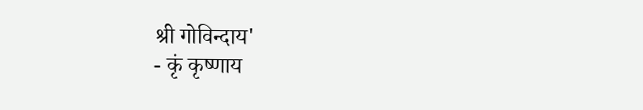श्री गोविन्दाय'
- कृं कृष्णाय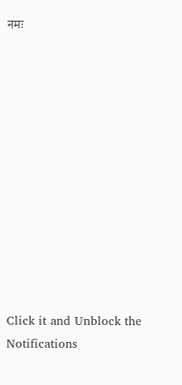नमः












Click it and Unblock the Notifications